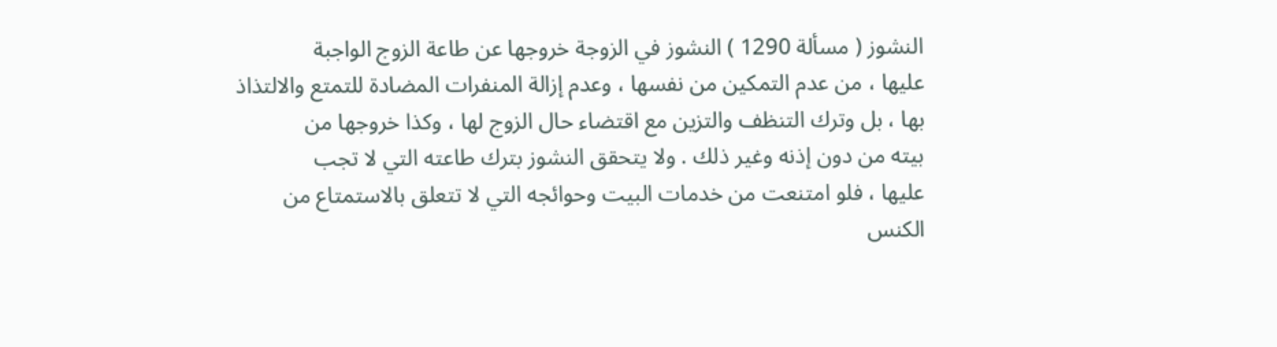النشوز ( مسألة 1290 ) النشوز في الزوجة خروجها عن طاعة الزوج الواجبة
عليها ، من عدم التمكين من نفسها ، وعدم إزالة المنفرات المضادة للتمتع والالتذاذ
بها ، بل وترك التنظف والتزين مع اقتضاء حال الزوج لها ، وكذا خروجها من
بيته من دون إذنه وغير ذلك . ولا يتحقق النشوز بترك طاعته التي لا تجب
عليها ، فلو امتنعت من خدمات البيت وحوائجه التي لا تتعلق بالاستمتاع من
الكنس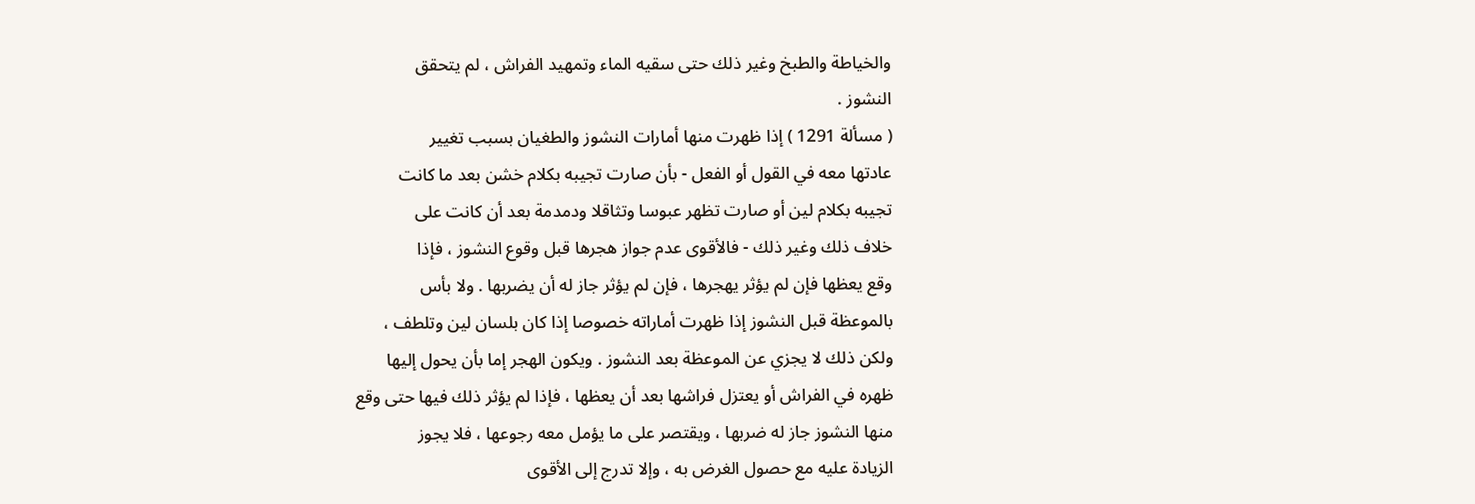والخياطة والطبخ وغير ذلك حتى سقيه الماء وتمهيد الفراش ، لم يتحقق
النشوز .
( مسألة 1291 ) إذا ظهرت منها أمارات النشوز والطغيان بسبب تغيير
عادتها معه في القول أو الفعل - بأن صارت تجيبه بكلام خشن بعد ما كانت
تجيبه بكلام لين أو صارت تظهر عبوسا وتثاقلا ودمدمة بعد أن كانت على
خلاف ذلك وغير ذلك - فالأقوى عدم جواز هجرها قبل وقوع النشوز ، فإذا
وقع يعظها فإن لم يؤثر يهجرها ، فإن لم يؤثر جاز له أن يضربها . ولا بأس
بالموعظة قبل النشوز إذا ظهرت أماراته خصوصا إذا كان بلسان لين وتلطف ،
ولكن ذلك لا يجزي عن الموعظة بعد النشوز . ويكون الهجر إما بأن يحول إليها
ظهره في الفراش أو يعتزل فراشها بعد أن يعظها ، فإذا لم يؤثر ذلك فيها حتى وقع
منها النشوز جاز له ضربها ، ويقتصر على ما يؤمل معه رجوعها ، فلا يجوز
الزيادة عليه مع حصول الغرض به ، وإلا تدرج إلى الأقوى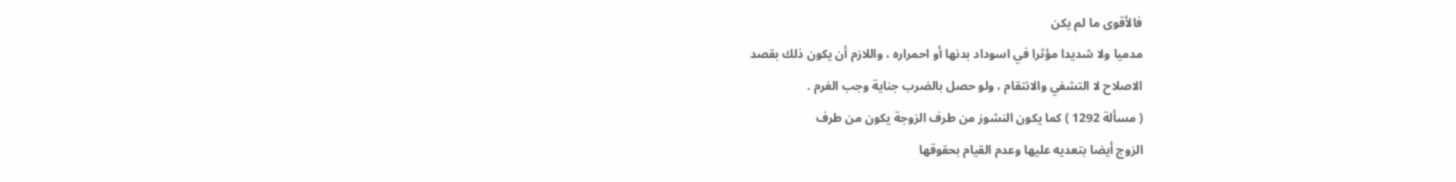فالأقوى ما لم يكن
مدميا ولا شديدا مؤثرا في اسوداد بدنها أو احمراره ، واللازم أن يكون ذلك بقصد
الاصلاح لا التشفي والانتقام ، ولو حصل بالضرب جناية وجب الغرم .
( مسألة 1292 ) كما يكون النشوز من طرف الزوجة يكون من طرف
الزوج أيضا بتعديه عليها وعدم القيام بحقوقها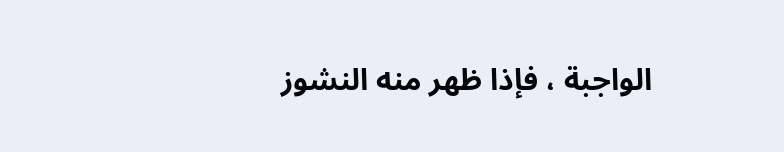الواجبة ، فإذا ظهر منه النشوز